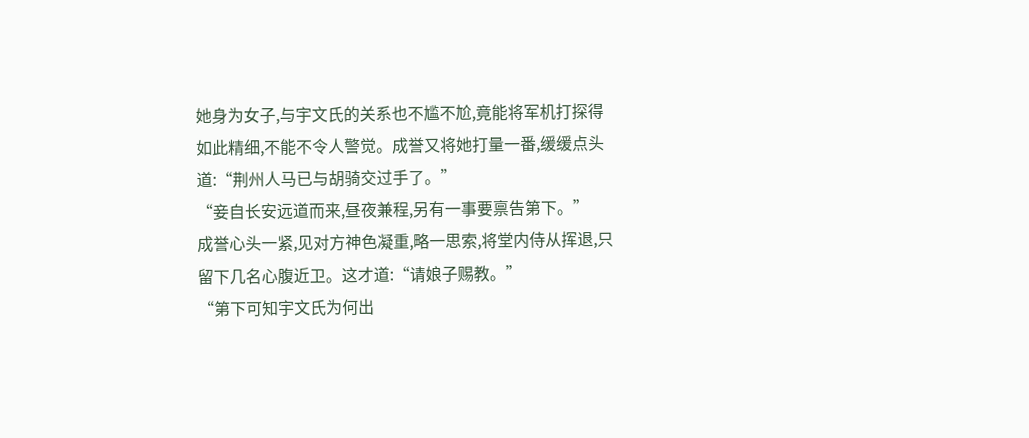她身为女子,与宇文氏的关系也不尴不尬,竟能将军机打探得如此精细,不能不令人警觉。成誉又将她打量一番,缓缓点头道:“荆州人马已与胡骑交过手了。”
“妾自长安远道而来,昼夜兼程,另有一事要禀告第下。”
成誉心头一紧,见对方神色凝重,略一思索,将堂内侍从挥退,只留下几名心腹近卫。这才道:“请娘子赐教。”
“第下可知宇文氏为何出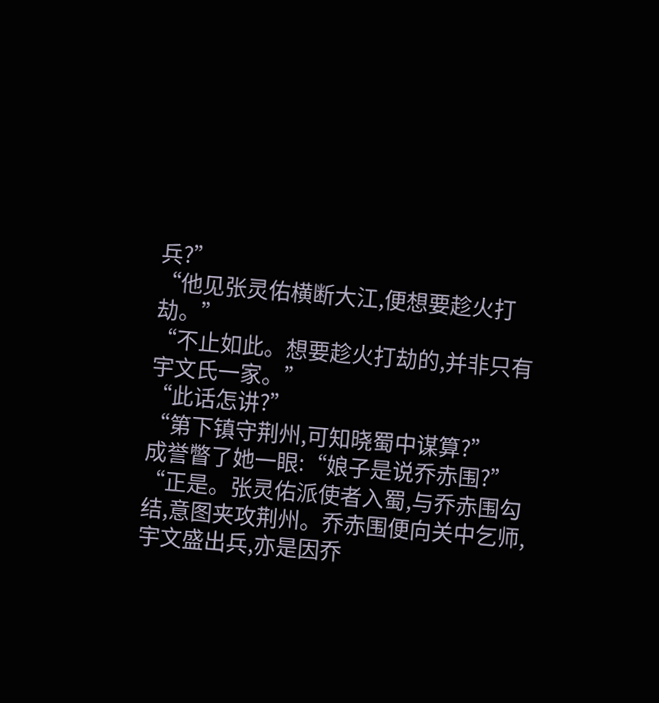兵?”
“他见张灵佑横断大江,便想要趁火打劫。”
“不止如此。想要趁火打劫的,并非只有宇文氏一家。”
“此话怎讲?”
“第下镇守荆州,可知晓蜀中谋算?”
成誉瞥了她一眼:“娘子是说乔赤围?”
“正是。张灵佑派使者入蜀,与乔赤围勾结,意图夹攻荆州。乔赤围便向关中乞师,宇文盛出兵,亦是因乔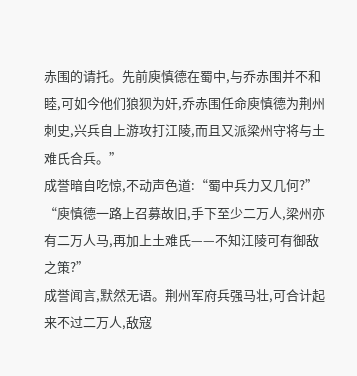赤围的请托。先前庾慎德在蜀中,与乔赤围并不和睦,可如今他们狼狈为奸,乔赤围任命庾慎德为荆州刺史,兴兵自上游攻打江陵,而且又派梁州守将与土难氏合兵。”
成誉暗自吃惊,不动声色道:“蜀中兵力又几何?”
“庾慎德一路上召募故旧,手下至少二万人,梁州亦有二万人马,再加上土难氏——不知江陵可有御敌之策?”
成誉闻言,默然无语。荆州军府兵强马壮,可合计起来不过二万人,敌寇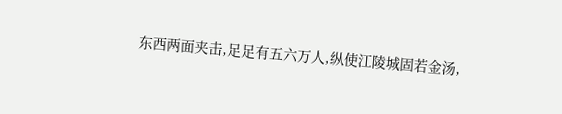东西两面夹击,足足有五六万人,纵使江陵城固若金汤,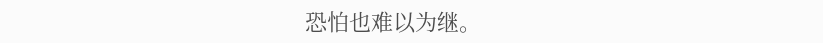恐怕也难以为继。